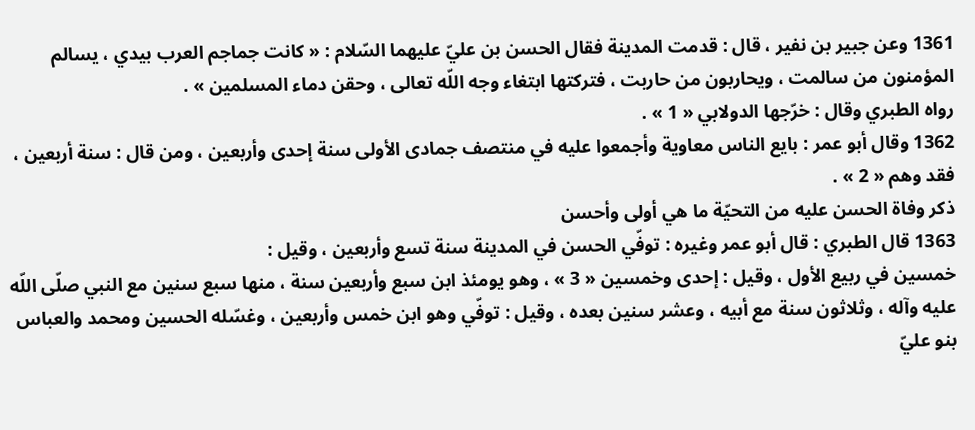1361 وعن جبير بن نفير ، قال : قدمت المدينة فقال الحسن بن عليّ عليهما السّلام : « كانت جماجم العرب بيدي ، يسالم المؤمنون من سالمت ، ويحاربون من حاربت ، فتركتها ابتغاء وجه اللّه تعالى ، وحقن دماء المسلمين » .
رواه الطبري وقال : خرّجها الدولابي « 1 » .
1362 وقال أبو عمر : بايع الناس معاوية وأجمعوا عليه في منتصف جمادى الأولى سنة إحدى وأربعين ، ومن قال : سنة أربعين ، فقد وهم « 2 » .
ذكر وفاة الحسن عليه من التحيّة ما هي أولى وأحسن
1363 قال الطبري : قال أبو عمر وغيره : توفّي الحسن في المدينة سنة تسع وأربعين ، وقيل :
خمسين في ربيع الأول ، وقيل : إحدى وخمسين « 3 » ، وهو يومئذ ابن سبع وأربعين سنة ، منها سبع سنين مع النبي صلّى اللّه عليه وآله ، وثلاثون سنة مع أبيه ، وعشر سنين بعده ، وقيل : توفّي وهو ابن خمس وأربعين ، وغسّله الحسين ومحمد والعباس بنو عليّ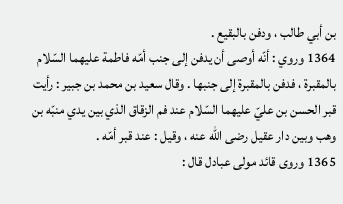بن أبي طالب ، ودفن بالبقيع .
1364 وروي : أنّه أوصى أن يدفن إلى جنب أمّه فاطمة عليهما السّلام بالمقبرة ، فدفن بالمقبرة إلى جنبها . وقال سعيد بن محمد بن جبير : رأيت قبر الحسن بن عليّ عليهما السّلام عند فم الزقاق الذي بين يدي منبّه بن وهب وبين دار عقيل رضى اللّه عنه ، وقيل : عند قبر أمّه .
1365 وروى قائد مولى عبادل قال :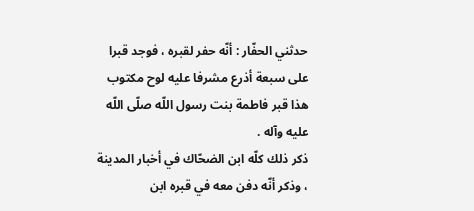حدثني الحفّار : أنّه حفر لقبره ، فوجد قبرا على سبعة أذرع مشرفا عليه لوح مكتوب هذا قبر فاطمة بنت رسول اللّه صلّى اللّه عليه وآله .
ذكر ذلك كلّه ابن الضحّاك في أخبار المدينة ، وذكر أنّه دفن معه في قبره ابن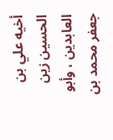أخيه علي بن الحسين زين العابدين ، وأبو جعفر محمد بن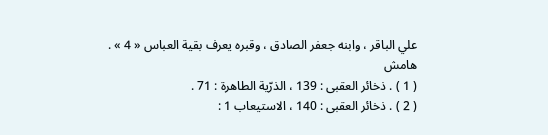علي الباقر ، وابنه جعفر الصادق ، وقبره يعرف بقية العباس « 4 » .
هامش
( 1 ) . ذخائر العقبى : 139 ، الذرّية الطاهرة : 71 .
( 2 ) . ذخائر العقبى : 140 ، الاستيعاب 1 :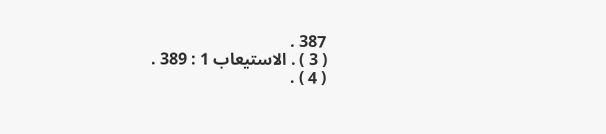387 .
( 3 ) . الاستيعاب 1 : 389 .
( 4 ) .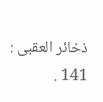ذخائر العقبى : 141 .